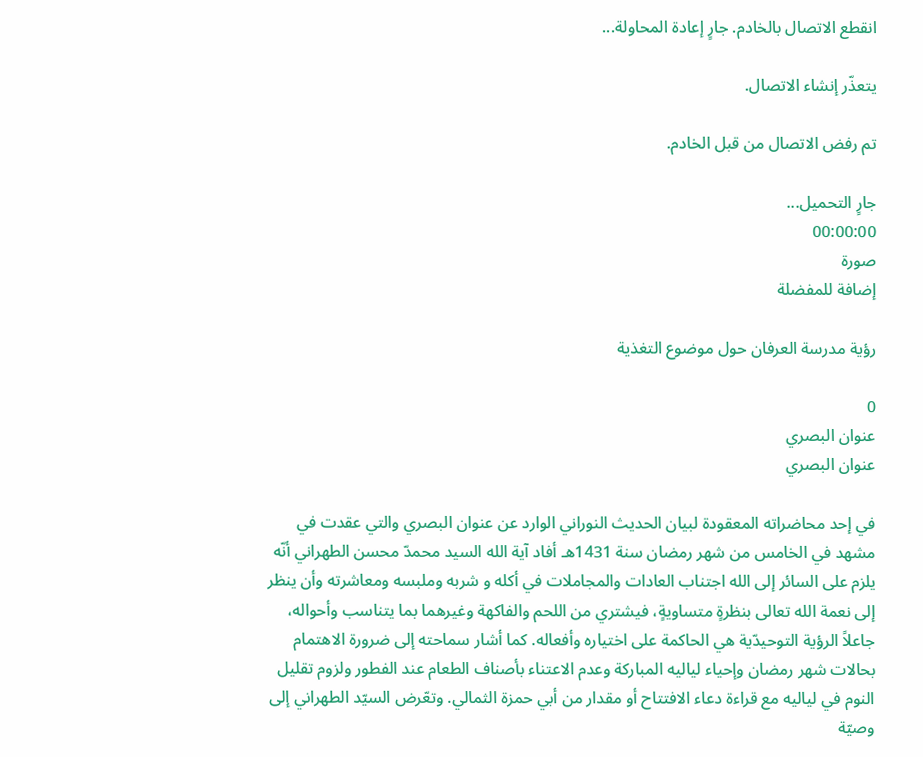انقطع الاتصال بالخادم. جارٍ إعادة المحاولة...

يتعذّر إنشاء الاتصال.

تم رفض الاتصال من قبل الخادم.

جارٍ التحميل...
00:00:00
صورة
إضافة للمفضلة

رؤية مدرسة العرفان حول موضوع التغذية

0
عنوان البصري
عنوان البصري

في إحد محاضراته المعقودة لبيان الحديث النوراني الوارد عن عنوان البصري والتي عقدت في مشهد في الخامس من شهر رمضان سنة 1431هـ أفاد آية الله السيد محمدّ محسن الطهراني أنّه يلزم على السائر إلى الله اجتناب العادات والمجاملات في أكله و شربه وملبسه ومعاشرته وأن ينظر إلى نعمة الله تعالى بنظرةٍ متساويةٍ، فيشتري من اللحم والفاكهة وغيرهما بما يتناسب وأحواله، جاعلاً الرؤية التوحيدّية هي الحاكمة على اختياره وأفعاله. كما أشار سماحته إلى ضرورة الاهتمام بحالات شهر رمضان وإحياء لياليه المباركة وعدم الاعتناء بأصناف الطعام عند الفطور ولزوم تقليل النوم في لياليه مع قراءة دعاء الافتتاح أو مقدار من أبي حمزة الثمالي. وتعّرض السيّد الطهراني إلى وصيّة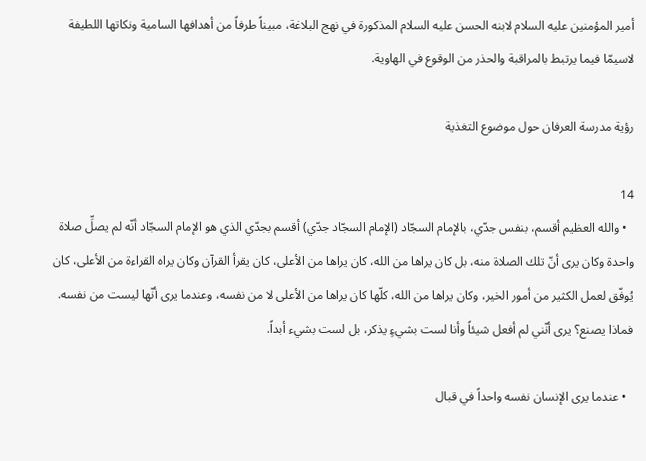أمير المؤمنين عليه السلام لابنه الحسن عليه السلام المذكورة في نهج البلاغة، مبيناً طرفاً من أهدافها السامية ونكاتها اللطيفة لاسيمّا فيما يرتبط بالمراقبة والحذر من الوقوع في الهاوية.

رؤية مدرسة العرفان حول موضوع التغذية

14
  • والله العظيم أقسم، بنفس جدّي، بالإمام السجّاد (الإمام السجّاد جدّي) أقسم بجدّي الذي هو الإمام السجّاد أنّه لم يصلِّ صلاة واحدة وكان يرى أنّ تلك الصلاة منه، بل كان يراها من الله، كان يراها من الأعلى، كان يقرأ القرآن وكان يراه القراءة من الأعلى، كان يُوفّق لعمل الكثير من أمور الخير، وكان يراها من الله، كلّها كان يراها من الأعلى لا من نفسه، وعندما يرى أنّها ليست من نفسه. فماذا يصنع؟ يرى أنّني لم أفعل شيئاً وأنا لست بشيءٍ يذكر، بل لست بشيء أبداً.

  • عندما يرى الإنسان نفسه واحداً في قبال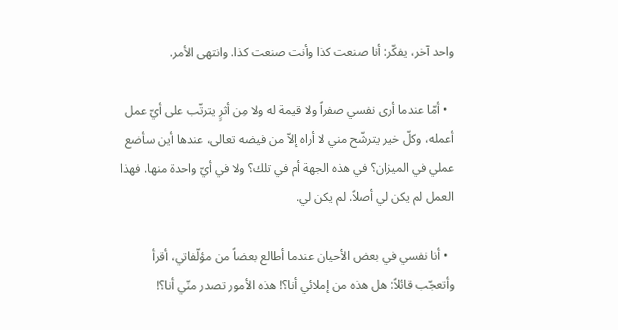واحد آخر، يفكّر: أنا صنعت كذا وأنت صنعت كذا. وانتهى الأمر.

  • أمّا عندما أرى نفسي صفراً ولا قيمة له ولا مِن أثرٍ يترتّب على أيّ عمل أعمله، وكلّ خير يترشّح مني لا أراه إلاّ من فيضه تعالى، عندها أين سأضع عملي في الميزان؟ في هذه الجهة أم في تلك؟ ولا في أيّ واحدة منها. فهذا العمل لم يكن لي أصلاً. لم يكن لي.

  • أنا نفسي في بعض الأحيان عندما أطالع بعضاً من مؤلّفاتي، أقرأ وأتعجّب قائلاً: هل هذه من إملائي أنا؟! هذه الأمور تصدر منّي أنا؟!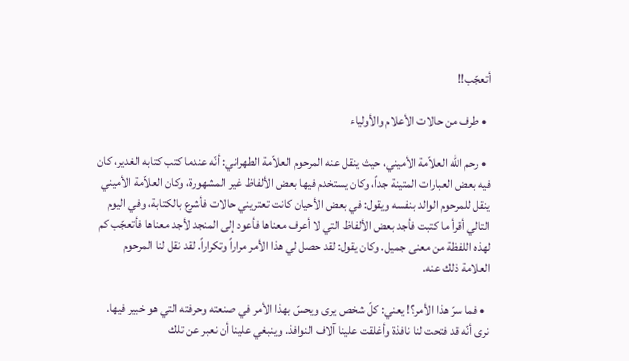أتعجّب!!

  • طرف من حالات الأعلام والأولياء

  • رحم الله العلاّمة الأميني، حيث ينقل عنه المرحوم العلاّمة الطهراني: أنّه عندما كتب كتابه الغدير، كان فيه بعض العبارات المتينة جداً، وكان يستخدم فيها بعض الألفاظ غير المشهورة، وكان العلاّمة الأميني ينقل للمرحوم الوالد بنفسه ويقول: في بعض الأحيان كانت تعتريني حالات فأشرع بالكتابة، وفي اليوم التالي أقرأ ما كتبت فأجد بعض الألفاظ التي لا أعرف معناها فأعود إلى المنجد لأجد معناها فأتعجّب كم لهذه اللفظة من معنى جميل. وكان يقول: لقد حصل لي هذا الأمر مراراً وتكراراً. لقد نقل لنا المرحوم العلامة ذلك عنه.

  • فما سرّ هذا الأمر؟! يعني: كلّ شخص يرى ويحسّ بهذا الأمر في صنعته وحرفته التي هو خبير فيها. نرى أنّه قد فتحت لنا نافذة وأغلقت علينا آلاف النوافذ. وينبغي علينا أن نعبر عن تلك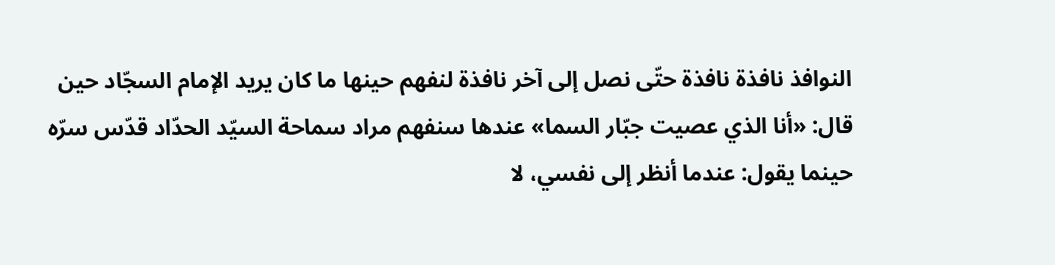النوافذ نافذة نافذة حتّى نصل إلى آخر نافذة لنفهم حينها ما كان يريد الإمام السجّاد حين قال: «أنا الذي عصيت جبّار السما» عندها سنفهم مراد سماحة السيّد الحدّاد قدّس سرّه حينما يقول: عندما أنظر إلى نفسي، لا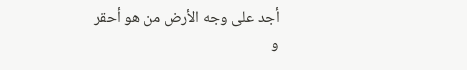أجد على وجه الأرض من هو أحقر و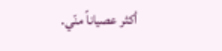أكثر عصياناً منّي.